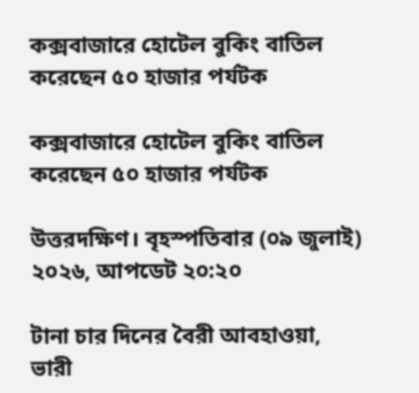কক্সবাজারে হোটেল বুকিং বাতিল করেছেন ৫০ হাজার পর্যটক

কক্সবাজারে হোটেল বুকিং বাতিল করেছেন ৫০ হাজার পর্যটক

উত্তরদক্ষিণ। বৃহস্পতিবার (০৯ জুলাই) ২০২৬, আপডেট ২০:২০

টানা চার দিনের বৈরী আবহাওয়া, ভারী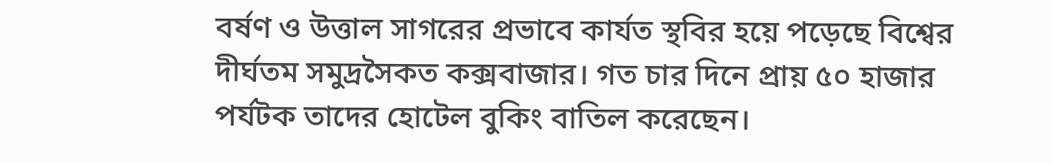বর্ষণ ও উত্তাল সাগরের প্রভাবে কার্যত স্থবির হয়ে পড়েছে বিশ্বের দীর্ঘতম সমুদ্রসৈকত কক্সবাজার। গত চার দিনে প্রায় ৫০ হাজার পর্যটক তাদের হোটেল বুকিং বাতিল করেছেন।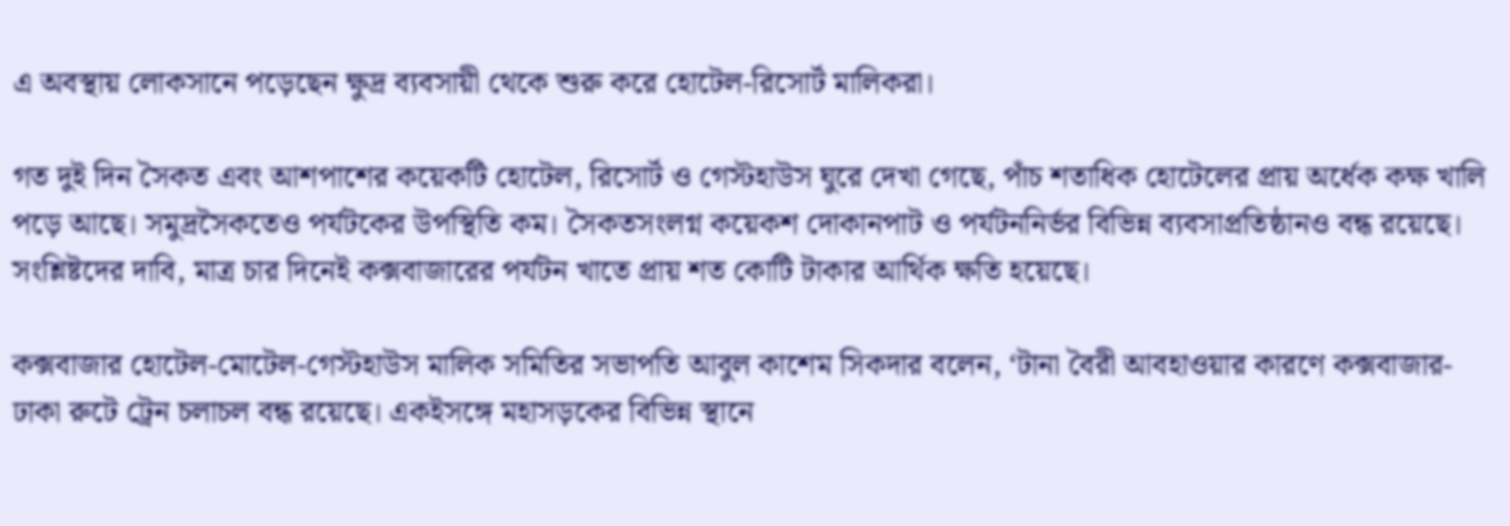এ অবস্থায় লোকসানে পড়েছেন ক্ষুদ্র ব্যবসায়ী থেকে শুরু করে হোটেল-রিসোর্ট মালিকরা।

গত দুই দিন সৈকত এবং আশপাশের কয়েকটি হোটেল, রিসোর্ট ও গেস্টহাউস ঘুরে দেখা গেছে, পাঁচ শতাধিক হোটেলের প্রায় অর্ধেক কক্ষ খালি পড়ে আছে। সমুদ্রসৈকতেও পর্যটকের উপস্থিতি কম। সৈকতসংলগ্ন কয়েকশ দোকানপাট ও পর্যটননির্ভর বিভিন্ন ব্যবসাপ্রতিষ্ঠানও বন্ধ রয়েছে। সংশ্লিষ্টদের দাবি, মাত্র চার দিনেই কক্সবাজারের পর্যটন খাতে প্রায় শত কোটি টাকার আর্থিক ক্ষতি হয়েছে।

কক্সবাজার হোটেল-মোটেল-গেস্টহাউস মালিক সমিতির সভাপতি আবুল কাশেম সিকদার বলেন, ‘টানা বৈরী আবহাওয়ার কারণে কক্সবাজার-ঢাকা রুটে ট্রেন চলাচল বন্ধ রয়েছে। একইসঙ্গে মহাসড়কের বিভিন্ন স্থানে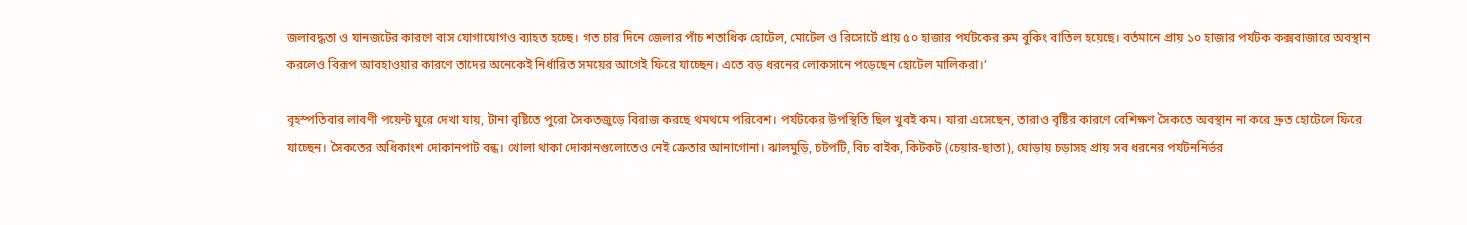জলাবদ্ধতা ও যানজটের কারণে বাস যোগাযোগও ব্যাহত হচ্ছে। গত চার দিনে জেলার পাঁচ শতাধিক হোটেল, মোটেল ও রিসোর্টে প্রায় ৫০ হাজার পর্যটকের রুম বুকিং বাতিল হয়েছে। বর্তমানে প্রায় ১০ হাজার পর্যটক কক্সবাজারে অবস্থান করলেও বিরূপ আবহাওয়ার কারণে তাদের অনেকেই নির্ধারিত সময়ের আগেই ফিরে যাচ্ছেন। এতে বড় ধরনের লোকসানে পড়েছেন হোটেল মালিকরা।’

বৃহস্পতিবার লাবণী পয়েন্ট ঘুরে দেখা যায়, টানা বৃষ্টিতে পুরো সৈকতজুড়ে বিরাজ করছে থমথমে পরিবেশ। পর্যটকের উপস্থিতি ছিল খুবই কম। যারা এসেছেন, তারাও বৃষ্টির কারণে বেশিক্ষণ সৈকতে অবস্থান না করে দ্রুত হোটেলে ফিরে যাচ্ছেন। সৈকতের অধিকাংশ দোকানপাট বন্ধ। খোলা থাকা দোকানগুলোতেও নেই ক্রেতার আনাগোনা। ঝালমুড়ি, চটপটি, বিচ বাইক, কিটকট (চেয়ার-ছাতা), ঘোড়ায় চড়াসহ প্রায় সব ধরনের পর্যটননির্ভর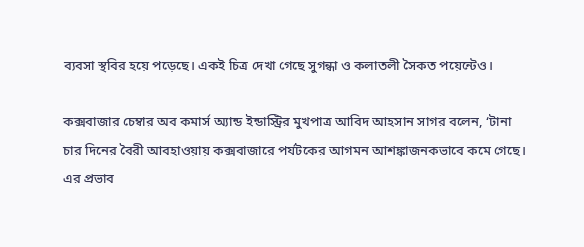ব্যবসা স্থবির হয়ে পড়েছে। একই চিত্র দেখা গেছে সুগন্ধা ও কলাতলী সৈকত পয়েন্টেও।

কক্সবাজার চেম্বার অব কমার্স অ্যান্ড ইন্ডাস্ট্রির মুখপাত্র আবিদ আহসান সাগর বলেন, ‘টানা চার দিনের বৈরী আবহাওয়ায় কক্সবাজারে পর্যটকের আগমন আশঙ্কাজনকভাবে কমে গেছে। এর প্রভাব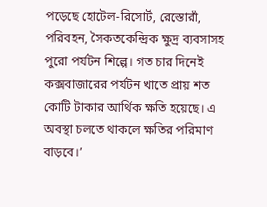পড়েছে হোটেল-রিসোর্ট, রেস্তোরাঁ, পরিবহন, সৈকতকেন্দ্রিক ক্ষুদ্র ব্যবসাসহ পুরো পর্যটন শিল্পে। গত চার দিনেই কক্সবাজারের পর্যটন খাতে প্রায় শত কোটি টাকার আর্থিক ক্ষতি হয়েছে। এ অবস্থা চলতে থাকলে ক্ষতির পরিমাণ বাড়বে।’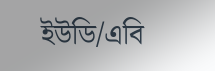ইউডি/এবি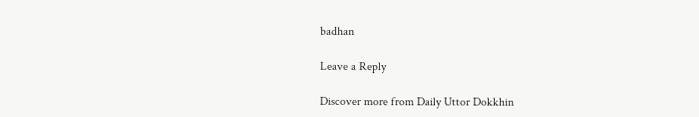badhan

Leave a Reply

Discover more from Daily Uttor Dokkhin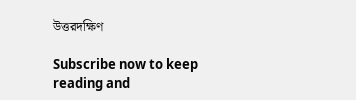উত্তরদক্ষিণ

Subscribe now to keep reading and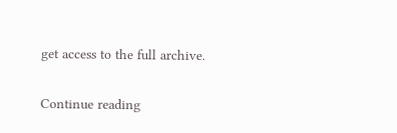get access to the full archive.

Continue reading